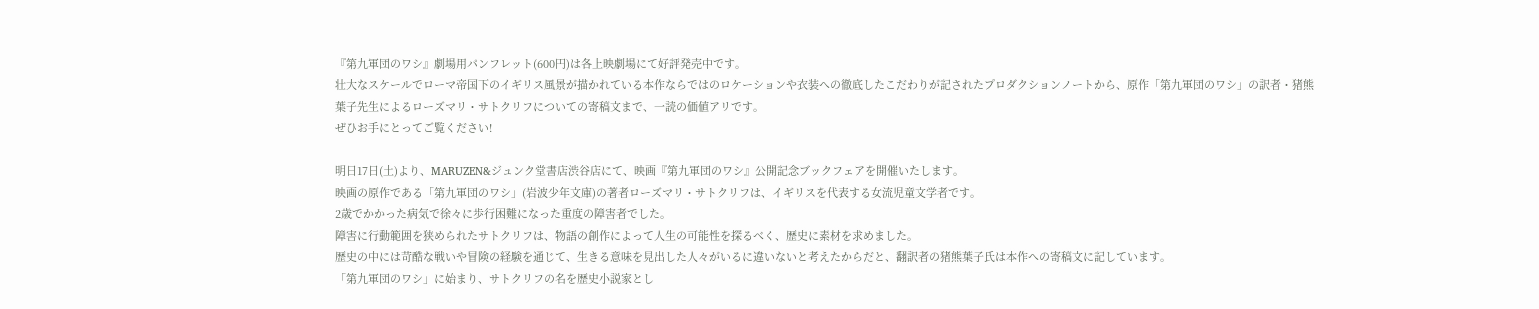『第九軍団のワシ』劇場用パンフレット(600円)は各上映劇場にて好評発売中です。
壮大なスケールでローマ帝国下のイギリス風景が描かれている本作ならではのロケーションや衣装への徹底したこだわりが記されたプロダクションノートから、原作「第九軍団のワシ」の訳者・猪熊葉子先生によるローズマリ・サトクリフについての寄稿文まで、一読の価値アリです。
ぜひお手にとってご覧ください!

明日17日(土)より、MARUZEN&ジュンク堂書店渋谷店にて、映画『第九軍団のワシ』公開記念ブックフェアを開催いたします。
映画の原作である「第九軍団のワシ」(岩波少年文庫)の著者ローズマリ・サトクリフは、イギリスを代表する女流児童文学者です。
2歳でかかった病気で徐々に歩行困難になった重度の障害者でした。
障害に行動範囲を狭められたサトクリフは、物語の創作によって人生の可能性を探るべく、歴史に素材を求めました。
歴史の中には苛酷な戦いや冒険の経験を通じて、生きる意味を見出した人々がいるに違いないと考えたからだと、翻訳者の猪熊葉子氏は本作への寄稿文に記しています。
「第九軍団のワシ」に始まり、サトクリフの名を歴史小説家とし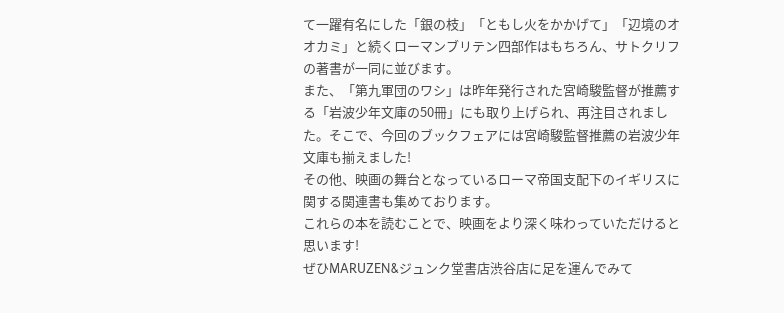て一躍有名にした「銀の枝」「ともし火をかかげて」「辺境のオオカミ」と続くローマンブリテン四部作はもちろん、サトクリフの著書が一同に並びます。
また、「第九軍団のワシ」は昨年発行された宮崎駿監督が推薦する「岩波少年文庫の50冊」にも取り上げられ、再注目されました。そこで、今回のブックフェアには宮崎駿監督推薦の岩波少年文庫も揃えました!
その他、映画の舞台となっているローマ帝国支配下のイギリスに関する関連書も集めております。
これらの本を読むことで、映画をより深く味わっていただけると思います!
ぜひMARUZEN&ジュンク堂書店渋谷店に足を運んでみて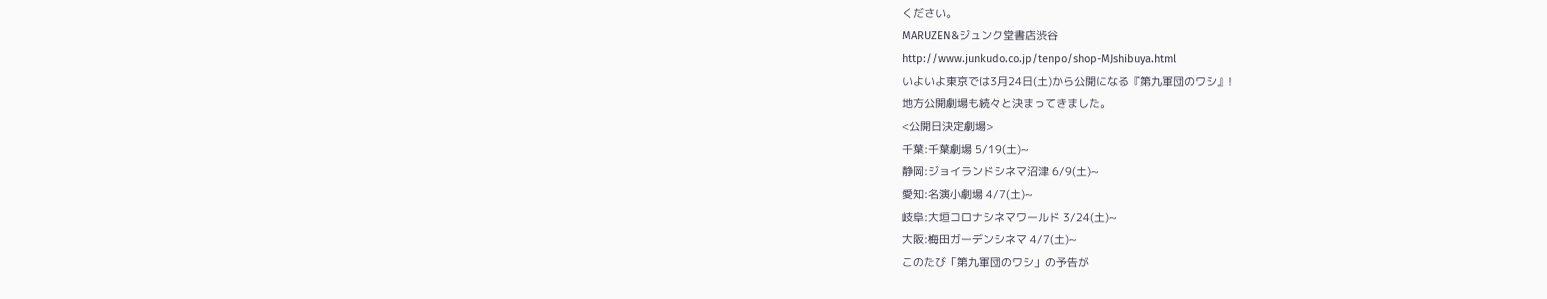ください。
MARUZEN&ジュンク堂書店渋谷
http://www.junkudo.co.jp/tenpo/shop-MJshibuya.html
いよいよ東京では3月24日(土)から公開になる『第九軍団のワシ』!
地方公開劇場も続々と決まってきました。
<公開日決定劇場>
千葉:千葉劇場 5/19(土)~
静岡:ジョイランドシネマ沼津 6/9(土)~
愛知:名演小劇場 4/7(土)~
岐阜:大垣コロナシネマワールド 3/24(土)~
大阪:梅田ガーデンシネマ 4/7(土)~
このたび「第九軍団のワシ」の予告が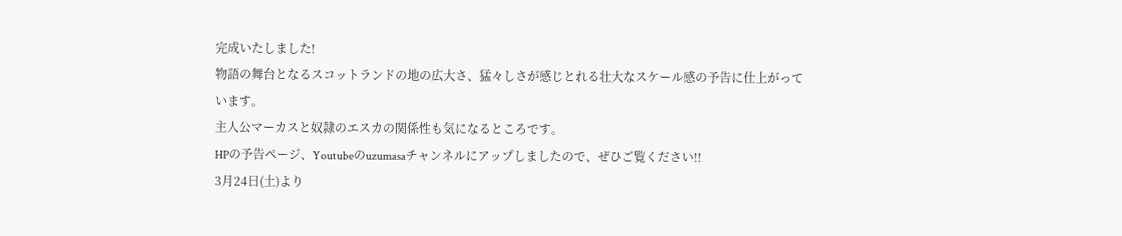完成いたしました!
物語の舞台となるスコットランドの地の広大さ、猛々しさが感じとれる壮大なスケール感の予告に仕上がっています。
主人公マーカスと奴隷のエスカの関係性も気になるところです。
HPの予告ページ、Youtubeのuzumasaチャンネルにアップしましたので、ぜひご覧ください!!
3月24日(土)より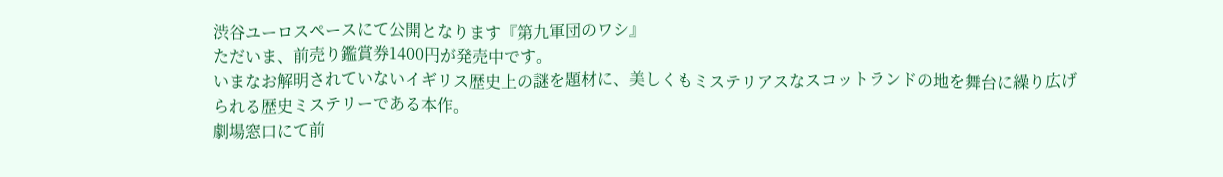渋谷ユーロスペースにて公開となります『第九軍団のワシ』
ただいま、前売り鑑賞券1400円が発売中です。
いまなお解明されていないイギリス歴史上の謎を題材に、美しくもミステリアスなスコットランドの地を舞台に繰り広げられる歴史ミステリーである本作。
劇場窓口にて前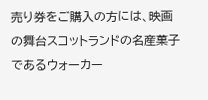売り券をご購入の方には、映画の舞台スコットランドの名産菓子であるウォーカー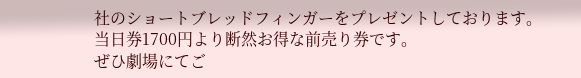社のショートブレッドフィンガーをプレゼントしております。
当日券1700円より断然お得な前売り券です。
ぜひ劇場にてご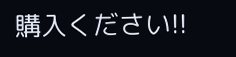購入ください!!